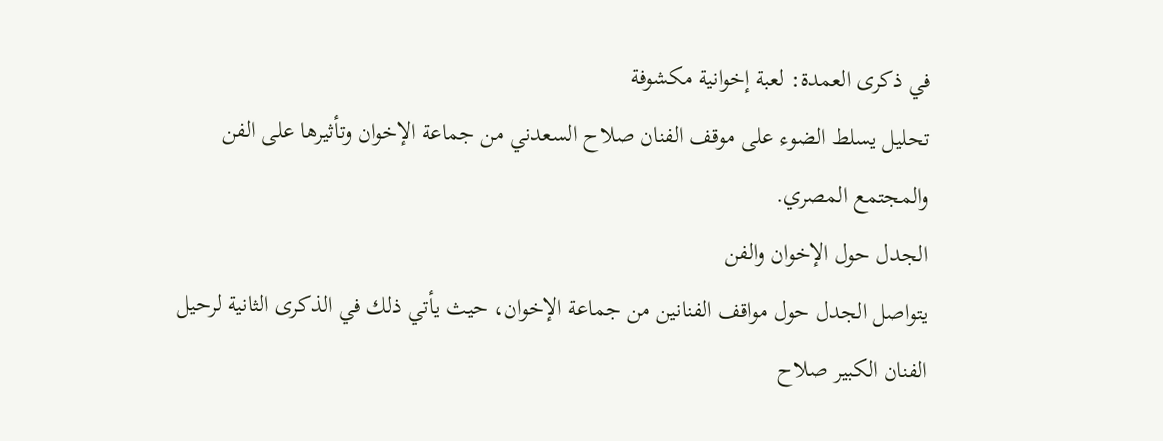في ذكرى العمدة: لعبة إخوانية مكشوفة
تحليل يسلط الضوء على موقف الفنان صلاح السعدني من جماعة الإخوان وتأثيرها على الفن والمجتمع المصري.
الجدل حول الإخوان والفن
يتواصل الجدل حول مواقف الفنانين من جماعة الإخوان، حيث يأتي ذلك في الذكرى الثانية لرحيل الفنان الكبير صلاح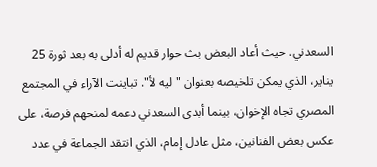السعدني. حيث أعاد البعض بث حوار قديم له أدلى به بعد ثورة 25 يناير، الذي يمكن تلخيصه بعنوان "ليه لأ". تباينت الآراء في المجتمع المصري تجاه الإخوان، بينما أبدى السعدني دعمه لمنحهم فرصة، على عكس بعض الفنانين، مثل عادل إمام، الذي انتقد الجماعة في عدد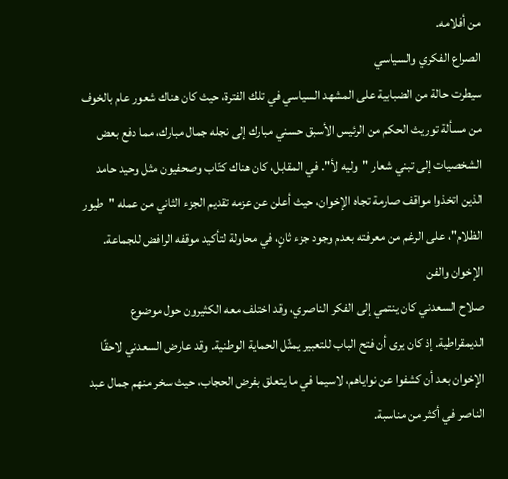من أفلامه.
الصراع الفكري والسياسي
سيطرت حالة من الضبابية على المشهد السياسي في تلك الفترة، حيث كان هناك شعور عام بالخوف من مسألة توريث الحكم من الرئيس الأسبق حسني مبارك إلى نجله جمال مبارك، مما دفع بعض الشخصيات إلى تبني شعار "وليه لأ". في المقابل، كان هناك كتّاب وصحفيون مثل وحيد حامد الذين اتخذوا مواقف صارمة تجاه الإخوان، حيث أعلن عن عزمه تقديم الجزء الثاني من عمله "طيور الظلام"، على الرغم من معرفته بعدم وجود جزء ثانٍ، في محاولة لتأكيد موقفه الرافض للجماعة.
الإخوان والفن
صلاح السعدني كان ينتمي إلى الفكر الناصري، وقد اختلف معه الكثيرون حول موضوع الديمقراطية. إذ كان يرى أن فتح الباب للتعبير يمثّل الحماية الوطنية. وقد عارض السعدني لاحقًا الإخوان بعد أن كشفوا عن نواياهم، لاسيما في ما يتعلق بفرض الحجاب، حيث سخر منهم جمال عبد الناصر في أكثر من مناسبة.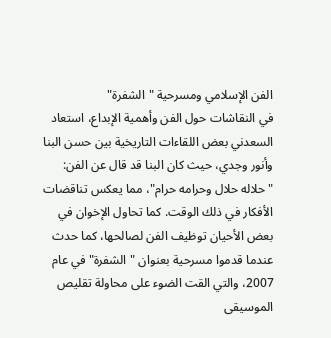الفن الإسلامي ومسرحية "الشفرة"
في النقاشات حول الفن وأهمية الإبداع، استعاد السعدني بعض اللقاءات التاريخية بين حسن البنا وأنور وجدي، حيث كان البنا قد قال عن الفن: "حلاله حلال وحرامه حرام"، مما يعكس تناقضات الأفكار في ذلك الوقت. كما تحاول الإخوان في بعض الأحيان توظيف الفن لصالحها، كما حدث عندما قدموا مسرحية بعنوان "الشفرة" في عام 2007، والتي القت الضوء على محاولة تقليص الموسيقى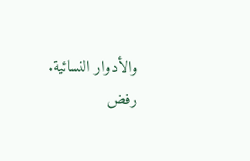والأدوار النسائية.
رفض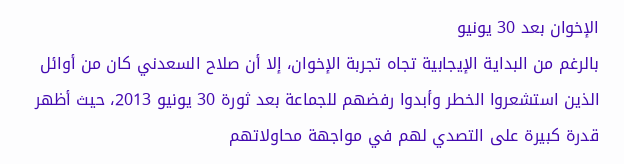الإخوان بعد 30 يونيو
بالرغم من البداية الإيجابية تجاه تجربة الإخوان، إلا أن صلاح السعدني كان من أوائل الذين استشعروا الخطر وأبدوا رفضهم للجماعة بعد ثورة 30 يونيو 2013، حيث أظهر قدرة كبيرة على التصدي لهم في مواجهة محاولاتهم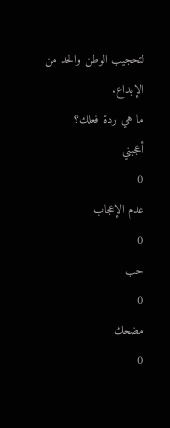لتحجيب الوطن والحد من الإبداع.
ما هي ردة فعلك؟
أعجبني
0
عدم الإعجاب
0
حب
0
مضحك
0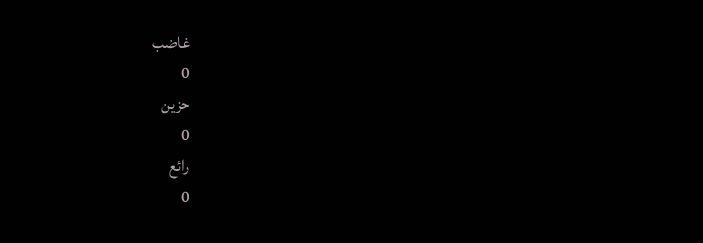غاضب
0
حزين
0
رائع
0